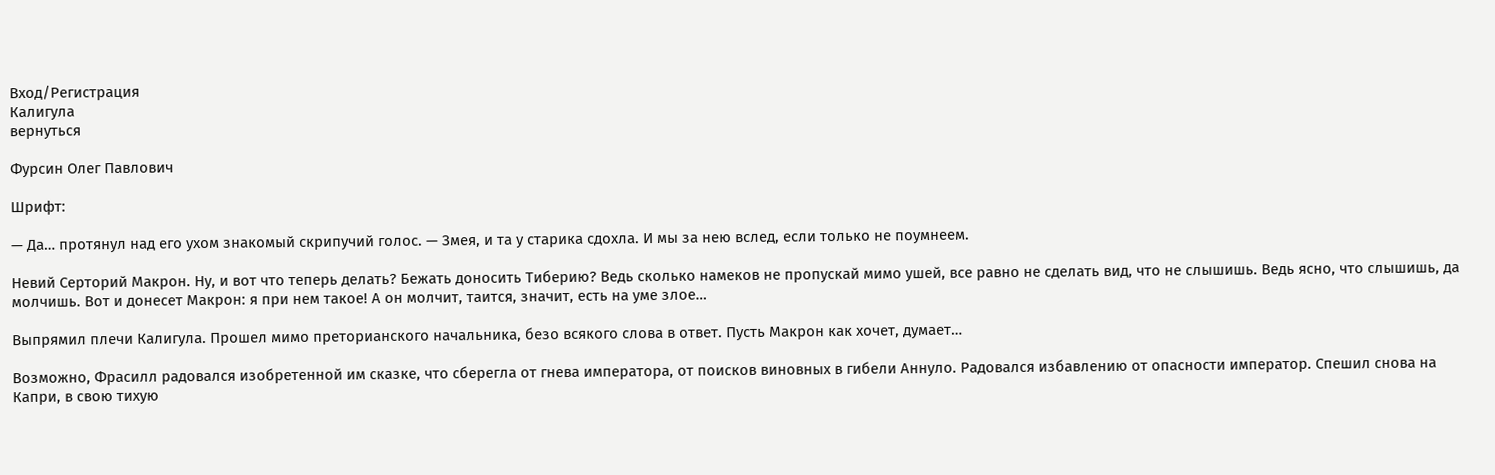Вход/Регистрация
Калигула
вернуться

Фурсин Олег Павлович

Шрифт:

— Да… протянул над его ухом знакомый скрипучий голос. — Змея, и та у старика сдохла. И мы за нею вслед, если только не поумнеем.

Невий Серторий Макрон. Ну, и вот что теперь делать? Бежать доносить Тиберию? Ведь сколько намеков не пропускай мимо ушей, все равно не сделать вид, что не слышишь. Ведь ясно, что слышишь, да молчишь. Вот и донесет Макрон: я при нем такое! А он молчит, таится, значит, есть на уме злое…

Выпрямил плечи Калигула. Прошел мимо преторианского начальника, безо всякого слова в ответ. Пусть Макрон как хочет, думает…

Возможно, Фрасилл радовался изобретенной им сказке, что сберегла от гнева императора, от поисков виновных в гибели Аннуло. Радовался избавлению от опасности император. Спешил снова на Капри, в свою тихую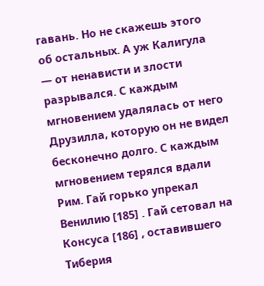гавань. Но не скажешь этого об остальных. А уж Калигула — от ненависти и злости разрывался. С каждым мгновением удалялась от него Друзилла, которую он не видел бесконечно долго. С каждым мгновением терялся вдали Рим. Гай горько упрекал Венилию [185] . Гай сетовал на Консуса [186] , оставившего Тиберия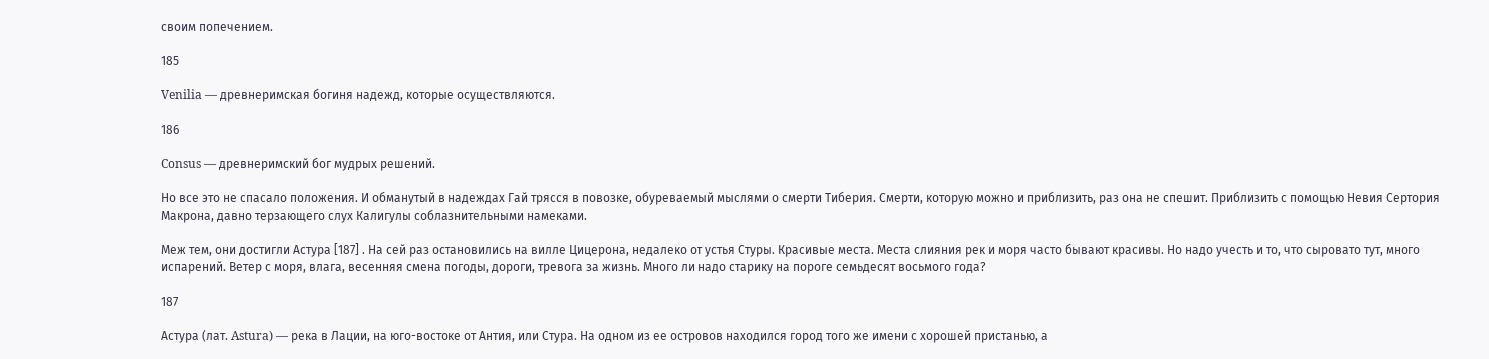своим попечением.

185

Venilia — древнеримская богиня надежд, которые осуществляются.

186

Consus — древнеримский бог мудрых решений.

Но все это не спасало положения. И обманутый в надеждах Гай трясся в повозке, обуреваемый мыслями о смерти Тиберия. Смерти, которую можно и приблизить, раз она не спешит. Приблизить с помощью Невия Сертория Макрона, давно терзающего слух Калигулы соблазнительными намеками.

Меж тем, они достигли Астура [187] . На сей раз остановились на вилле Цицерона, недалеко от устья Стуры. Красивые места. Места слияния рек и моря часто бывают красивы. Но надо учесть и то, что сыровато тут, много испарений. Ветер с моря, влага, весенняя смена погоды, дороги, тревога за жизнь. Много ли надо старику на пороге семьдесят восьмого года?

187

Астура (лат. Astura) — река в Лации, на юго-востоке от Антия, или Стура. На одном из ее островов находился город того же имени с хорошей пристанью, а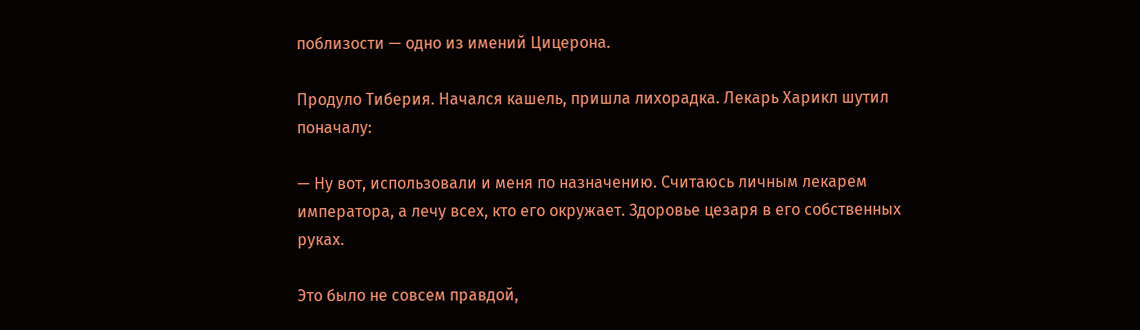поблизости — одно из имений Цицерона.

Продуло Тиберия. Начался кашель, пришла лихорадка. Лекарь Харикл шутил поначалу:

— Ну вот, использовали и меня по назначению. Считаюсь личным лекарем императора, а лечу всех, кто его окружает. Здоровье цезаря в его собственных руках.

Это было не совсем правдой,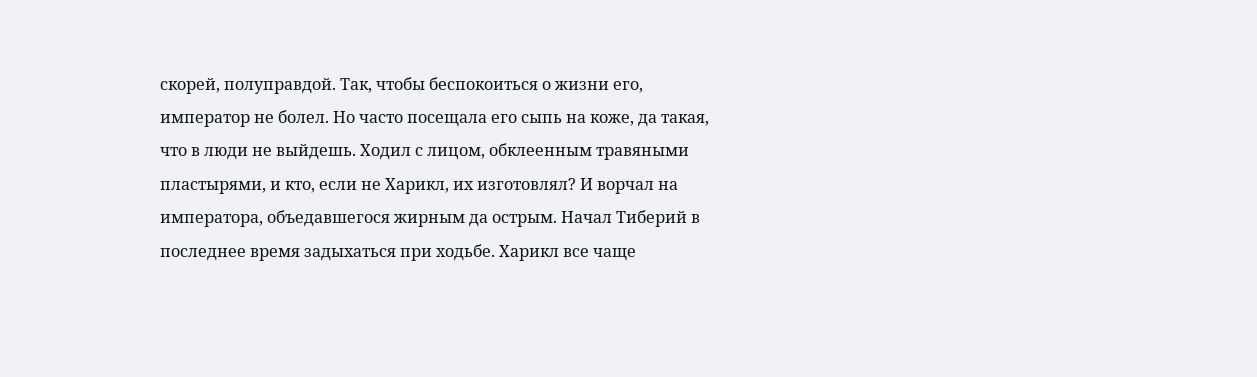скорей, полуправдой. Так, чтобы беспокоиться о жизни его, император не болел. Но часто посещала его сыпь на коже, да такая, что в люди не выйдешь. Ходил с лицом, обклеенным травяными пластырями, и кто, если не Харикл, их изготовлял? И ворчал на императора, объедавшегося жирным да острым. Начал Тиберий в последнее время задыхаться при ходьбе. Харикл все чаще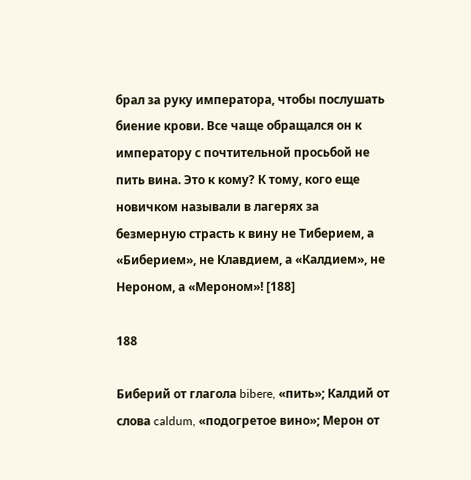брал за руку императора, чтобы послушать биение крови. Все чаще обращался он к императору с почтительной просьбой не пить вина. Это к кому? К тому, кого еще новичком называли в лагерях за безмерную страсть к вину не Тиберием, а «Биберием», не Клавдием, а «Калдием», не Нероном, а «Мероном»! [188]

188

Биберий от глагола bibere, «пить»; Калдий от слова caldum, «подогретое вино»; Мерон от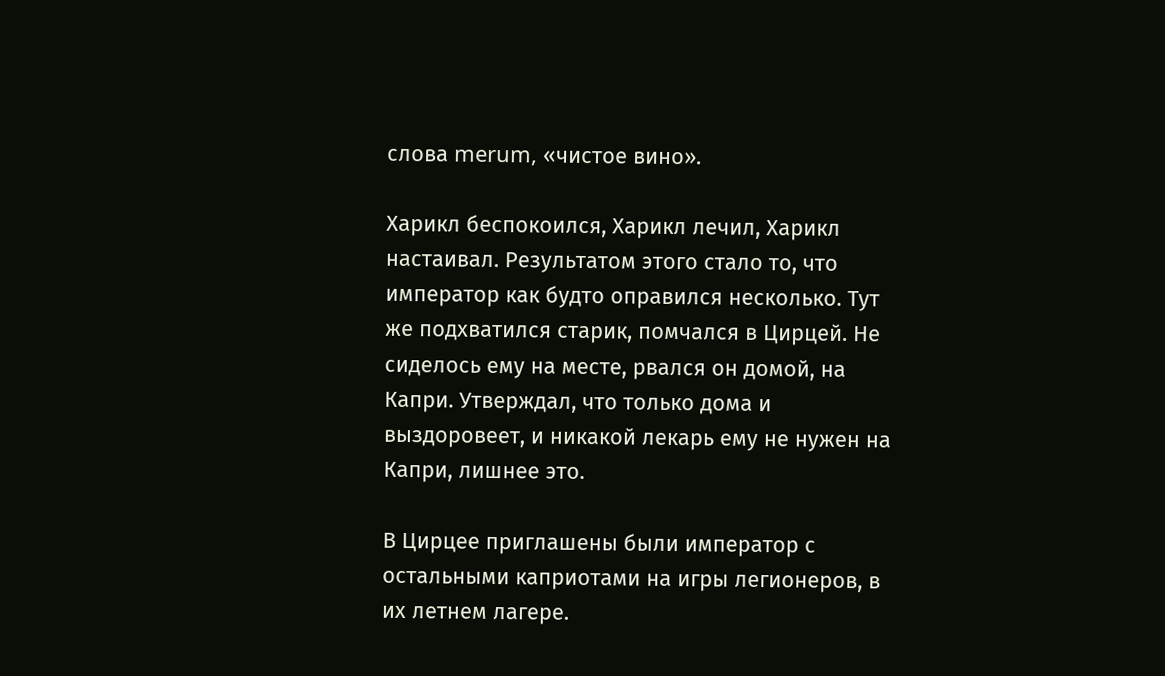слова merum, «чистое вино».

Харикл беспокоился, Харикл лечил, Харикл настаивал. Результатом этого стало то, что император как будто оправился несколько. Тут же подхватился старик, помчался в Цирцей. Не сиделось ему на месте, рвался он домой, на Капри. Утверждал, что только дома и выздоровеет, и никакой лекарь ему не нужен на Капри, лишнее это.

В Цирцее приглашены были император с остальными каприотами на игры легионеров, в их летнем лагере.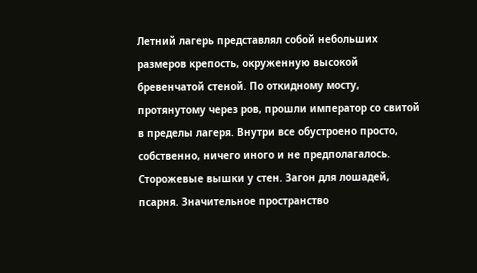Летний лагерь представлял собой небольших размеров крепость, окруженную высокой бревенчатой стеной. По откидному мосту, протянутому через ров, прошли император со свитой в пределы лагеря. Внутри все обустроено просто, собственно, ничего иного и не предполагалось. Сторожевые вышки у стен. Загон для лошадей, псарня. Значительное пространство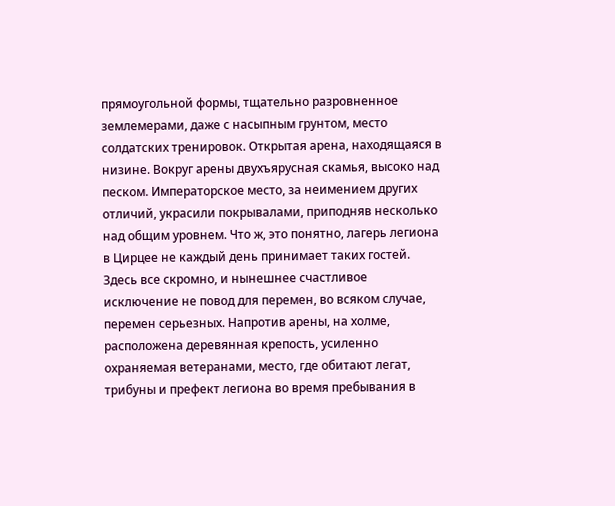прямоугольной формы, тщательно разровненное землемерами, даже с насыпным грунтом, место солдатских тренировок. Открытая арена, находящаяся в низине. Вокруг арены двухъярусная скамья, высоко над песком. Императорское место, за неимением других отличий, украсили покрывалами, приподняв несколько над общим уровнем. Что ж, это понятно, лагерь легиона в Цирцее не каждый день принимает таких гостей. Здесь все скромно, и нынешнее счастливое исключение не повод для перемен, во всяком случае, перемен серьезных. Напротив арены, на холме, расположена деревянная крепость, усиленно охраняемая ветеранами, место, где обитают легат, трибуны и префект легиона во время пребывания в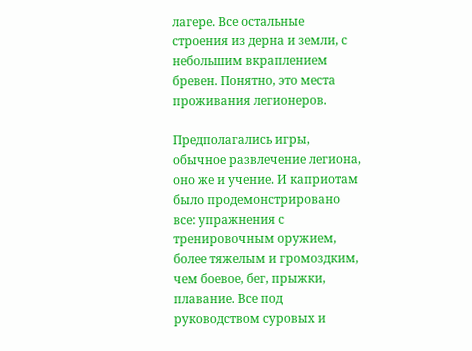лагере. Все остальные строения из дерна и земли, с небольшим вкраплением бревен. Понятно, это места проживания легионеров.

Предполагались игры, обычное развлечение легиона, оно же и учение. И каприотам было продемонстрировано все: упражнения с тренировочным оружием, более тяжелым и громоздким, чем боевое, бег, прыжки, плавание. Все под руководством суровых и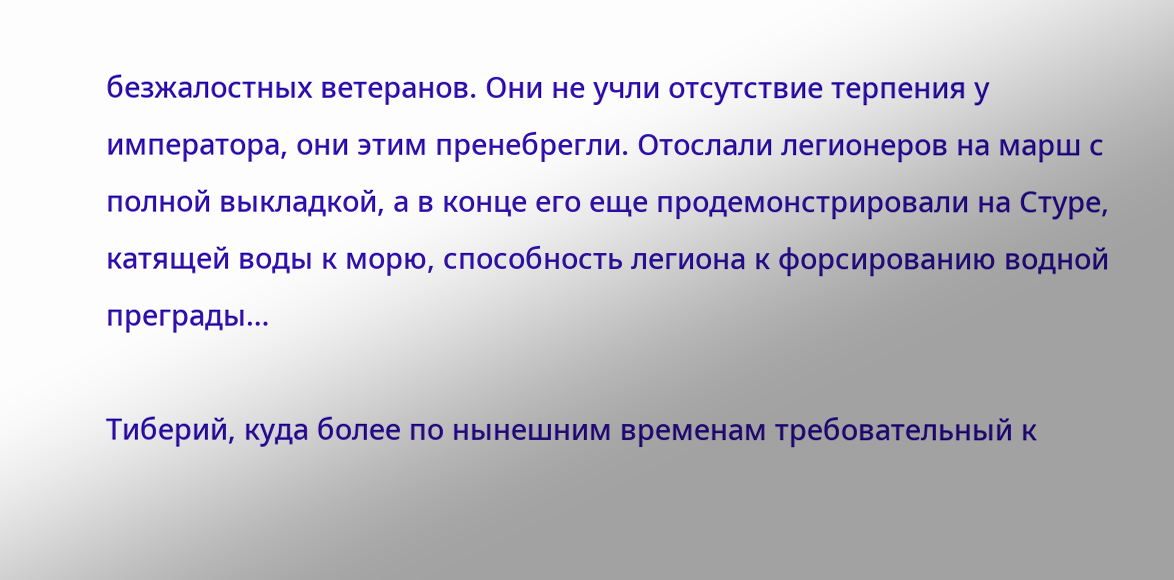безжалостных ветеранов. Они не учли отсутствие терпения у императора, они этим пренебрегли. Отослали легионеров на марш с полной выкладкой, а в конце его еще продемонстрировали на Стуре, катящей воды к морю, способность легиона к форсированию водной преграды…

Тиберий, куда более по нынешним временам требовательный к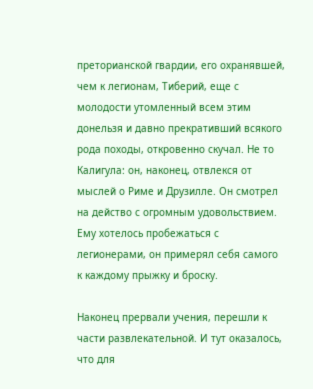преторианской гвардии, его охранявшей, чем к легионам, Тиберий, еще с молодости утомленный всем этим донельзя и давно прекративший всякого рода походы, откровенно скучал. Не то Калигула: он, наконец, отвлекся от мыслей о Риме и Друзилле. Он смотрел на действо с огромным удовольствием. Ему хотелось пробежаться с легионерами, он примерял себя самого к каждому прыжку и броску.

Наконец прервали учения, перешли к части развлекательной. И тут оказалось, что для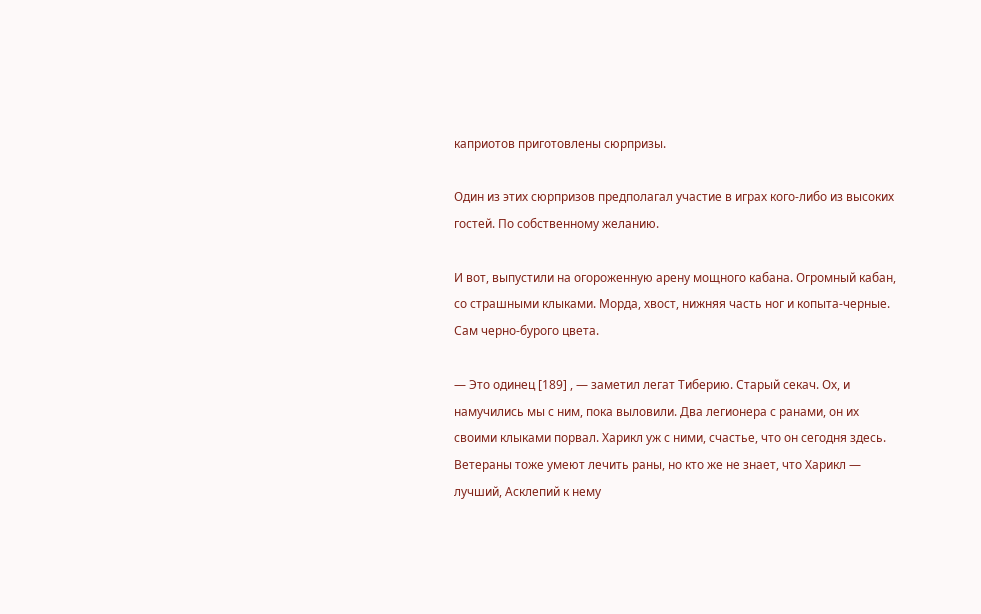каприотов приготовлены сюрпризы.

Один из этих сюрпризов предполагал участие в играх кого-либо из высоких гостей. По собственному желанию.

И вот, выпустили на огороженную арену мощного кабана. Огромный кабан, со страшными клыками. Морда, хвост, нижняя часть ног и копыта-черные. Сам черно-бурого цвета.

— Это одинец [189] , — заметил легат Тиберию. Старый секач. Ох, и намучились мы с ним, пока выловили. Два легионера с ранами, он их своими клыками порвал. Харикл уж с ними, счастье, что он сегодня здесь. Ветераны тоже умеют лечить раны, но кто же не знает, что Харикл — лучший, Асклепий к нему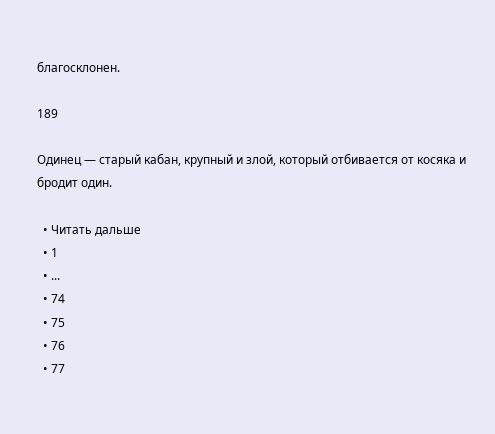благосклонен.

189

Одинец — старый кабан, крупный и злой, который отбивается от косяка и бродит один.

  • Читать дальше
  • 1
  • ...
  • 74
  • 75
  • 76
  • 77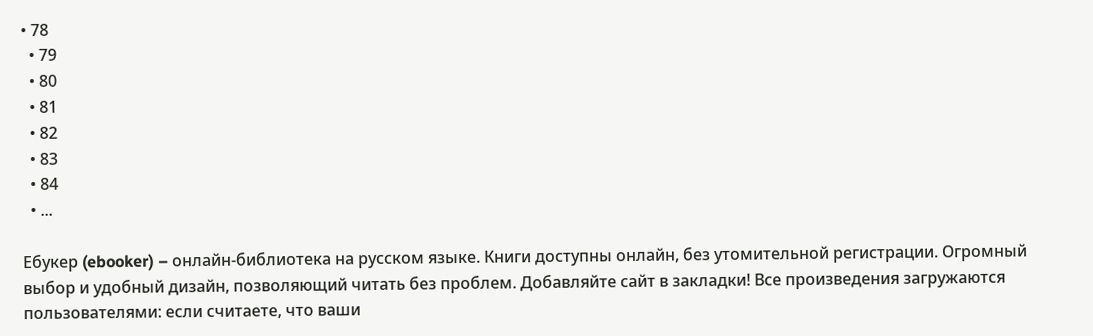• 78
  • 79
  • 80
  • 81
  • 82
  • 83
  • 84
  • ...

Ебукер (ebooker) – онлайн-библиотека на русском языке. Книги доступны онлайн, без утомительной регистрации. Огромный выбор и удобный дизайн, позволяющий читать без проблем. Добавляйте сайт в закладки! Все произведения загружаются пользователями: если считаете, что ваши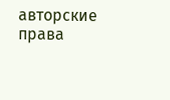авторские права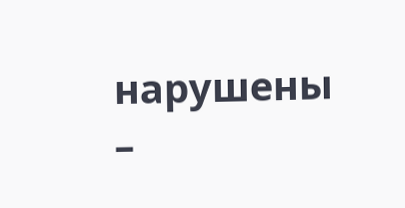нарушены –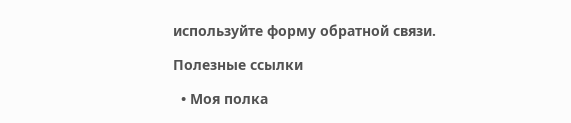используйте форму обратной связи.

Полезные ссылки

  • Моя полка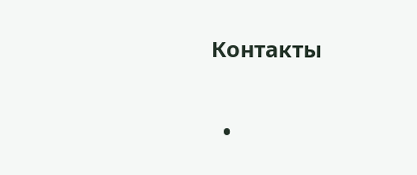Контакты

  •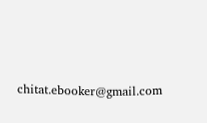chitat.ebooker@gmail.com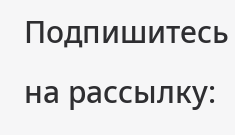Подпишитесь на рассылку: